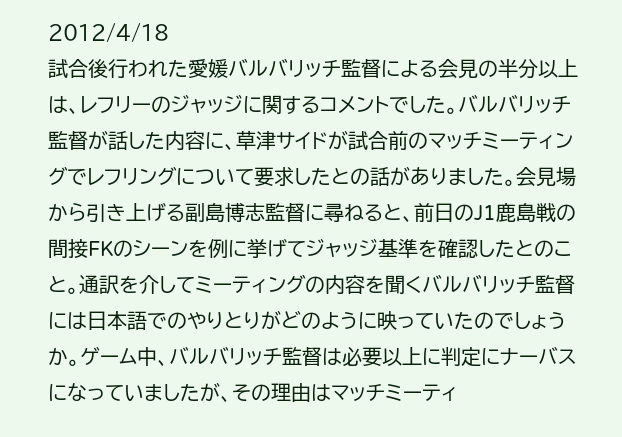2012/4/18
試合後行われた愛媛バルバリッチ監督による会見の半分以上は、レフリーのジャッジに関するコメントでした。バルバリッチ監督が話した内容に、草津サイドが試合前のマッチミーティングでレフリングについて要求したとの話がありました。会見場から引き上げる副島博志監督に尋ねると、前日のJ1鹿島戦の間接FKのシーンを例に挙げてジャッジ基準を確認したとのこと。通訳を介してミーティングの内容を聞くバルバリッチ監督には日本語でのやりとりがどのように映っていたのでしょうか。ゲーム中、バルバリッチ監督は必要以上に判定にナーバスになっていましたが、その理由はマッチミーティ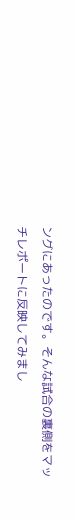ングにあったのです。そんな試合の裏側をマッチレポートに反映してみまし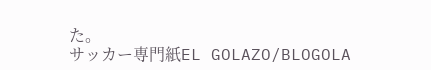た。
サッカー専門紙EL GOLAZO/BLOGOLA